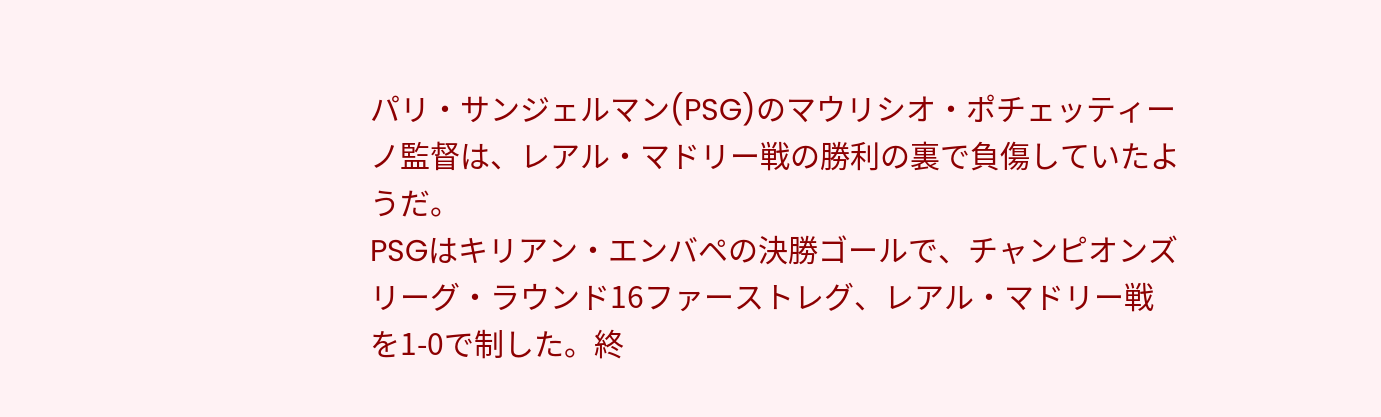パリ・サンジェルマン(PSG)のマウリシオ・ポチェッティーノ監督は、レアル・マドリー戦の勝利の裏で負傷していたようだ。
PSGはキリアン・エンバペの決勝ゴールで、チャンピオンズリーグ・ラウンド16ファーストレグ、レアル・マドリー戦を1-0で制した。終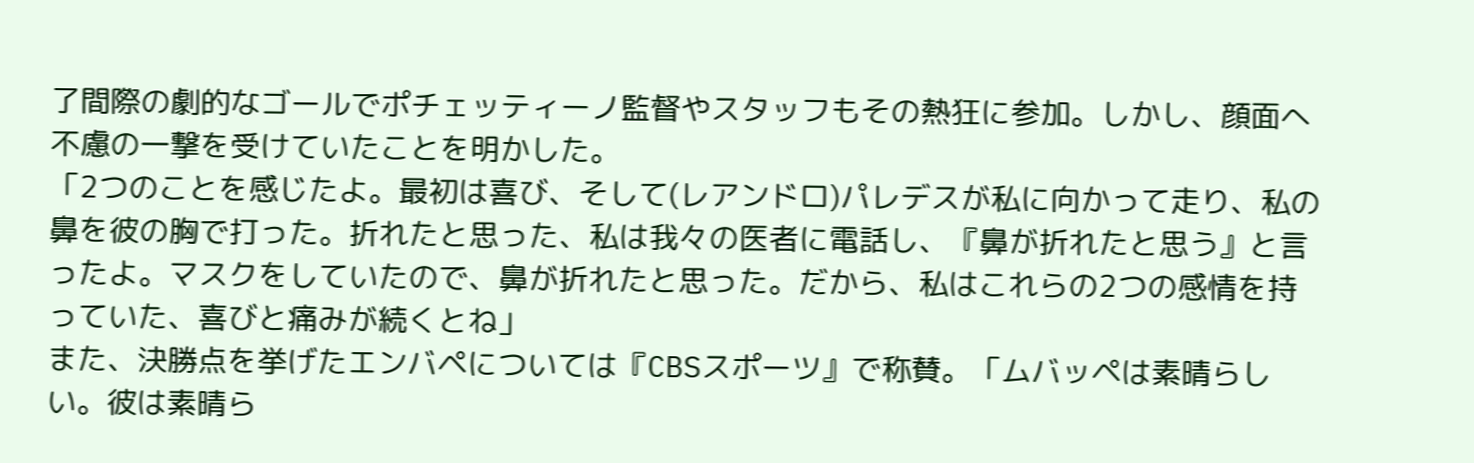了間際の劇的なゴールでポチェッティーノ監督やスタッフもその熱狂に参加。しかし、顔面へ不慮の一撃を受けていたことを明かした。
「2つのことを感じたよ。最初は喜び、そして(レアンドロ)パレデスが私に向かって走り、私の鼻を彼の胸で打った。折れたと思った、私は我々の医者に電話し、『鼻が折れたと思う』と言ったよ。マスクをしていたので、鼻が折れたと思った。だから、私はこれらの2つの感情を持っていた、喜びと痛みが続くとね」
また、決勝点を挙げたエンバペについては『CBSスポーツ』で称賛。「ムバッペは素晴らしい。彼は素晴ら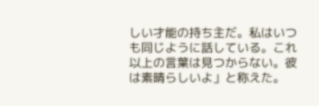しい才能の持ち主だ。私はいつも同じように話している。これ以上の言葉は見つからない。彼は素晴らしいよ」と称えた。